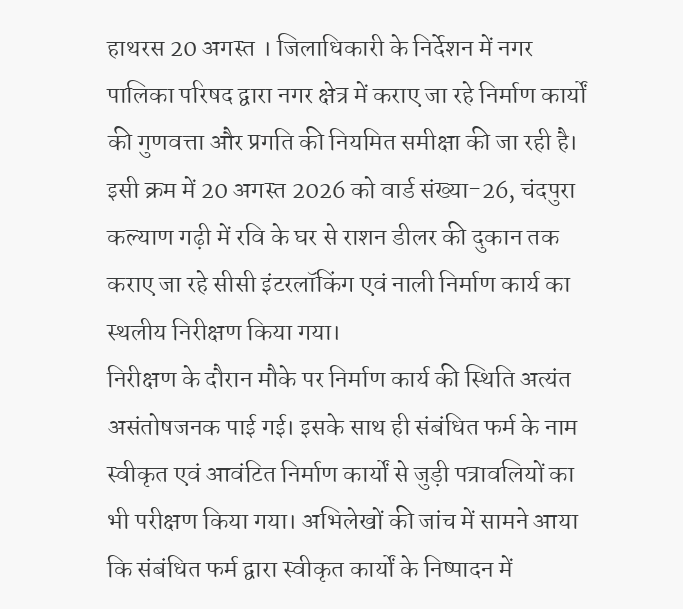हाथरस 20 अगस्त । जिलाधिकारी के निर्देशन में नगर पालिका परिषद द्वारा नगर क्षेत्र में कराए जा रहे निर्माण कार्यों की गुणवत्ता और प्रगति की नियमित समीक्षा की जा रही है। इसी क्रम में 20 अगस्त 2026 को वार्ड संख्या-26, चंदपुरा कल्याण गढ़ी में रवि के घर से राशन डीलर की दुकान तक कराए जा रहे सीसी इंटरलॉकिंग एवं नाली निर्माण कार्य का स्थलीय निरीक्षण किया गया।
निरीक्षण के दौरान मौके पर निर्माण कार्य की स्थिति अत्यंत असंतोषजनक पाई गई। इसके साथ ही संबंधित फर्म के नाम स्वीकृत एवं आवंटित निर्माण कार्यों से जुड़ी पत्रावलियों का भी परीक्षण किया गया। अभिलेखों की जांच में सामने आया कि संबंधित फर्म द्वारा स्वीकृत कार्यों के निष्पादन में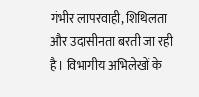गंभीर लापरवाही, शिथिलता और उदासीनता बरती जा रही है। विभागीय अभिलेखों के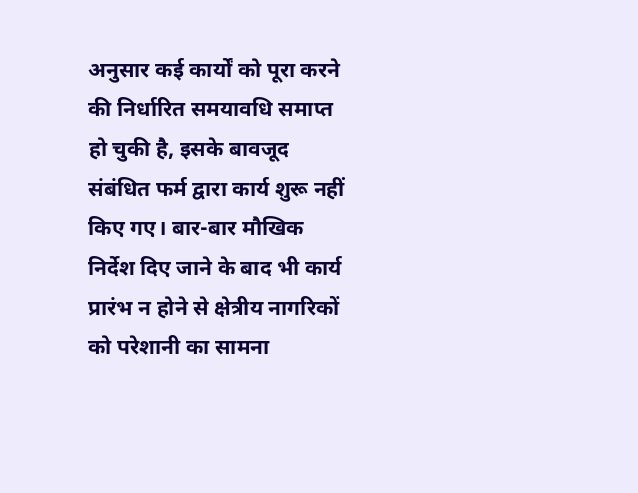अनुसार कई कार्यों को पूरा करने की निर्धारित समयावधि समाप्त हो चुकी है, इसके बावजूद संबंधित फर्म द्वारा कार्य शुरू नहीं किए गए। बार-बार मौखिक निर्देश दिए जाने के बाद भी कार्य प्रारंभ न होने से क्षेत्रीय नागरिकों को परेशानी का सामना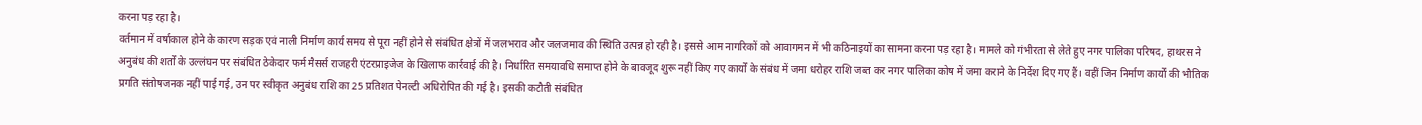करना पड़ रहा है।
वर्तमान में वर्षाकाल होने के कारण सड़क एवं नाली निर्माण कार्य समय से पूरा नहीं होने से संबंधित क्षेत्रों में जलभराव और जलजमाव की स्थिति उत्पन्न हो रही है। इससे आम नागरिकों को आवागमन में भी कठिनाइयों का सामना करना पड़ रहा है। मामले को गंभीरता से लेते हुए नगर पालिका परिषद, हाथरस ने अनुबंध की शर्तों के उल्लंघन पर संबंधित ठेकेदार फर्म मैसर्स राजहरी एंटरप्राइजेज के खिलाफ कार्रवाई की है। निर्धारित समयावधि समाप्त होने के बावजूद शुरू नहीं किए गए कार्यों के संबंध में जमा धरोहर राशि जब्त कर नगर पालिका कोष में जमा कराने के निर्देश दिए गए हैं। वहीं जिन निर्माण कार्यों की भौतिक प्रगति संतोषजनक नहीं पाई गई, उन पर स्वीकृत अनुबंध राशि का 25 प्रतिशत पेनल्टी अधिरोपित की गई है। इसकी कटौती संबंधित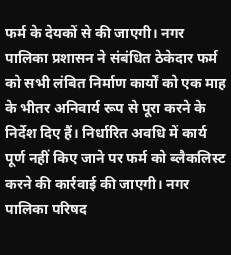फर्म के देयकों से की जाएगी। नगर पालिका प्रशासन ने संबंधित ठेकेदार फर्म को सभी लंबित निर्माण कार्यों को एक माह के भीतर अनिवार्य रूप से पूरा करने के निर्देश दिए हैं। निर्धारित अवधि में कार्य पूर्ण नहीं किए जाने पर फर्म को ब्लैकलिस्ट करने की कार्रवाई की जाएगी। नगर पालिका परिषद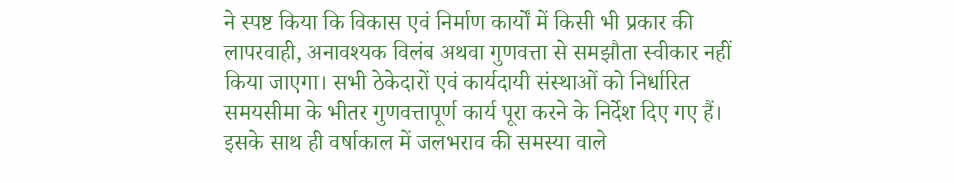ने स्पष्ट किया कि विकास एवं निर्माण कार्यों में किसी भी प्रकार की लापरवाही, अनावश्यक विलंब अथवा गुणवत्ता से समझौता स्वीकार नहीं किया जाएगा। सभी ठेकेदारों एवं कार्यदायी संस्थाओं को निर्धारित समयसीमा के भीतर गुणवत्तापूर्ण कार्य पूरा करने के निर्देश दिए गए हैं। इसके साथ ही वर्षाकाल में जलभराव की समस्या वाले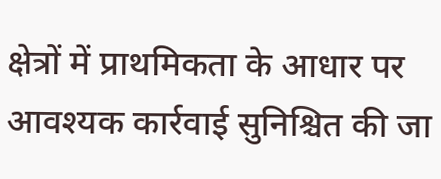क्षेत्रों में प्राथमिकता के आधार पर आवश्यक कार्रवाई सुनिश्चित की जा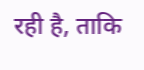रही है, ताकि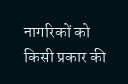नागरिकों को किसी प्रकार की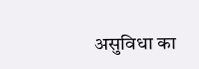असुविधा का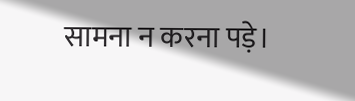सामना न करना पड़े।